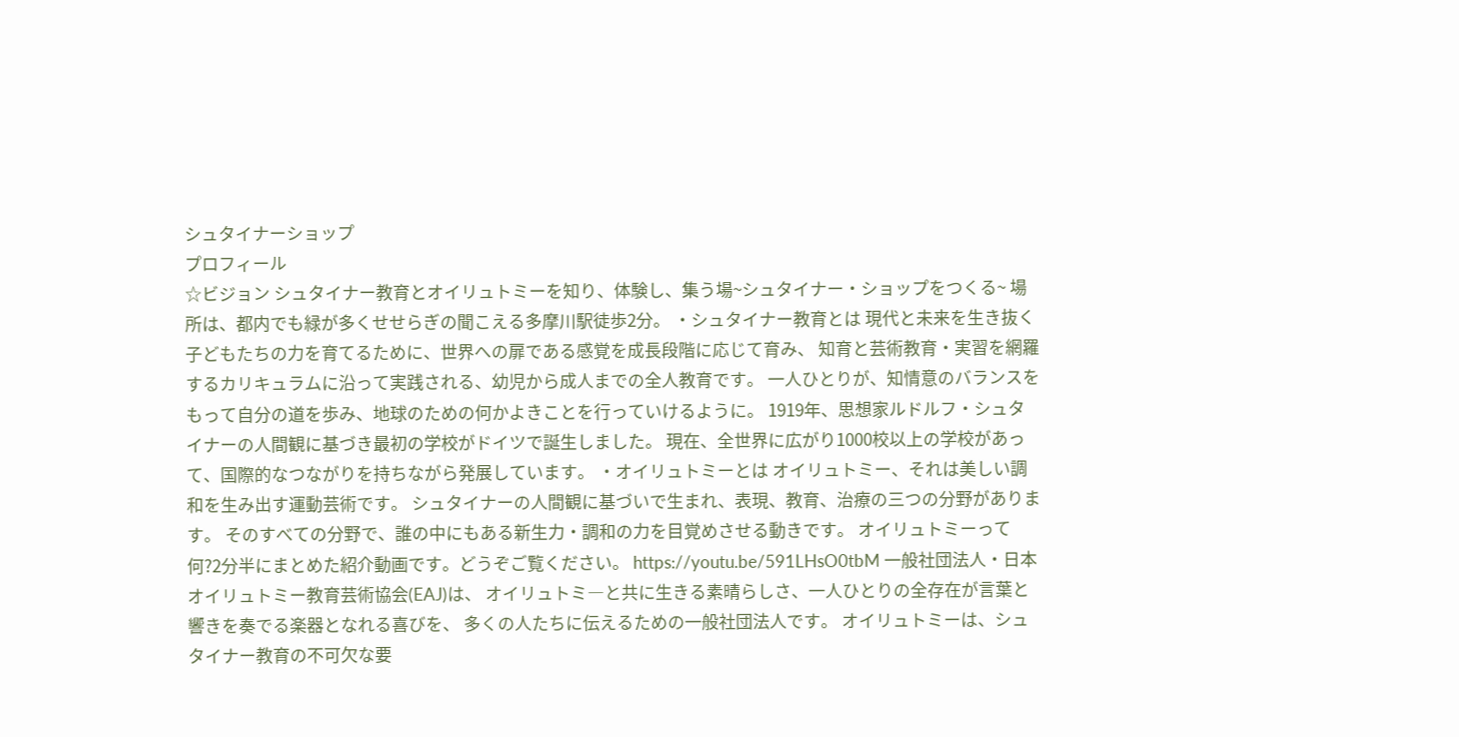シュタイナーショップ
プロフィール
☆ビジョン シュタイナー教育とオイリュトミーを知り、体験し、集う場~シュタイナー・ショップをつくる~ 場所は、都内でも緑が多くせせらぎの聞こえる多摩川駅徒歩2分。 ・シュタイナー教育とは 現代と未来を生き抜く子どもたちの力を育てるために、世界への扉である感覚を成長段階に応じて育み、 知育と芸術教育・実習を網羅するカリキュラムに沿って実践される、幼児から成人までの全人教育です。 一人ひとりが、知情意のバランスをもって自分の道を歩み、地球のための何かよきことを行っていけるように。 1919年、思想家ルドルフ・シュタイナーの人間観に基づき最初の学校がドイツで誕生しました。 現在、全世界に広がり1000校以上の学校があって、国際的なつながりを持ちながら発展しています。 ・オイリュトミーとは オイリュトミー、それは美しい調和を生み出す運動芸術です。 シュタイナーの人間観に基づいで生まれ、表現、教育、治療の三つの分野があります。 そのすべての分野で、誰の中にもある新生力・調和の力を目覚めさせる動きです。 オイリュトミーって何?2分半にまとめた紹介動画です。どうぞご覧ください。 https://youtu.be/591LHsO0tbM 一般社団法人・日本オイリュトミー教育芸術協会(EAJ)は、 オイリュトミ―と共に生きる素晴らしさ、一人ひとりの全存在が言葉と響きを奏でる楽器となれる喜びを、 多くの人たちに伝えるための一般社団法人です。 オイリュトミーは、シュタイナー教育の不可欠な要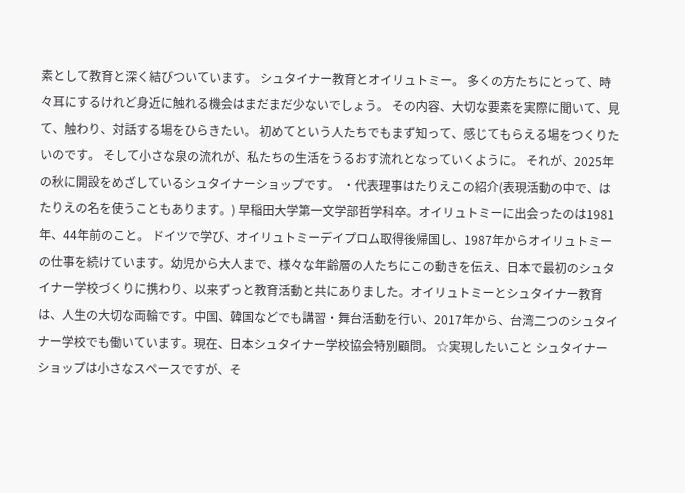素として教育と深く結びついています。 シュタイナー教育とオイリュトミー。 多くの方たちにとって、時々耳にするけれど身近に触れる機会はまだまだ少ないでしょう。 その内容、大切な要素を実際に聞いて、見て、触わり、対話する場をひらきたい。 初めてという人たちでもまず知って、感じてもらえる場をつくりたいのです。 そして小さな泉の流れが、私たちの生活をうるおす流れとなっていくように。 それが、2025年の秋に開設をめざしているシュタイナーショップです。 ・代表理事はたりえこの紹介(表現活動の中で、はたりえの名を使うこともあります。) 早稲田大学第一文学部哲学科卒。オイリュトミーに出会ったのは1981年、44年前のこと。 ドイツで学び、オイリュトミーデイプロム取得後帰国し、1987年からオイリュトミーの仕事を続けています。幼児から大人まで、様々な年齢層の人たちにこの動きを伝え、日本で最初のシュタイナー学校づくりに携わり、以来ずっと教育活動と共にありました。オイリュトミーとシュタイナー教育は、人生の大切な両輪です。中国、韓国などでも講習・舞台活動を行い、2017年から、台湾二つのシュタイナー学校でも働いています。現在、日本シュタイナー学校協会特別顧問。 ☆実現したいこと シュタイナーショップは小さなスペースですが、そ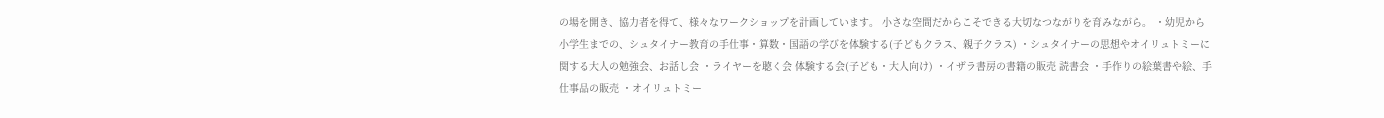の場を開き、協力者を得て、様々なワークショップを計画しています。 小さな空間だからこそできる大切なつながりを育みながら。 ・幼児から小学生までの、シュタイナー教育の手仕事・算数・国語の学びを体験する(子どもクラス、親子クラス) ・シュタイナーの思想やオイリュトミーに関する大人の勉強会、お話し会 ・ライヤーを聴く会 体験する会(子ども・大人向け) ・イザラ書房の書籍の販売 読書会 ・手作りの絵葉書や絵、手仕事品の販売 ・オイリュトミー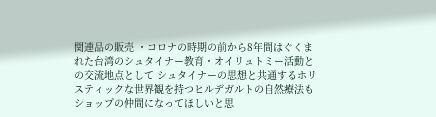関連品の販売 ・コロナの時期の前から8年間はぐくまれた台湾のシュタイナー教育・オイリュトミー活動との交流地点として シュタイナーの思想と共通するホリスティックな世界観を持つヒルデガルトの自然療法もショップの仲間になってほしいと思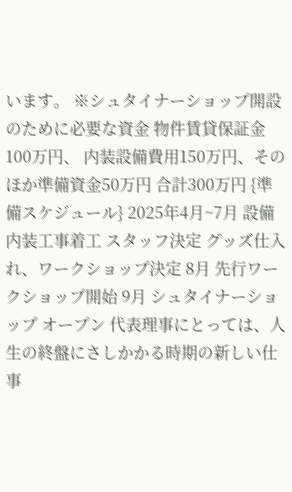います。 ※シュタイナーショップ開設のために必要な資金 物件賃貸保証金100万円、 内装設備費用150万円、そのほか準備資金50万円 合計300万円 {準備スケジュール} 2025年4月~7月 設備内装工事着工 スタッフ決定 グッズ仕入れ、ワークショップ決定 8月 先行ワークショップ開始 9月 シュタイナーショップ オープン 代表理事にとっては、人生の終盤にさしかかる時期の新しい仕事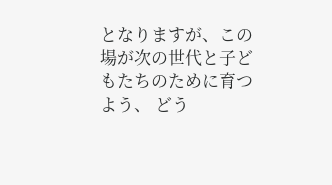となりますが、この場が次の世代と子どもたちのために育つよう、 どう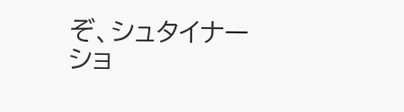ぞ、シュタイナーショ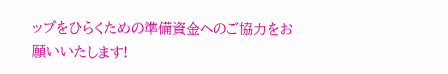ップをひらくための準備資金へのご協力をお願いいたします!